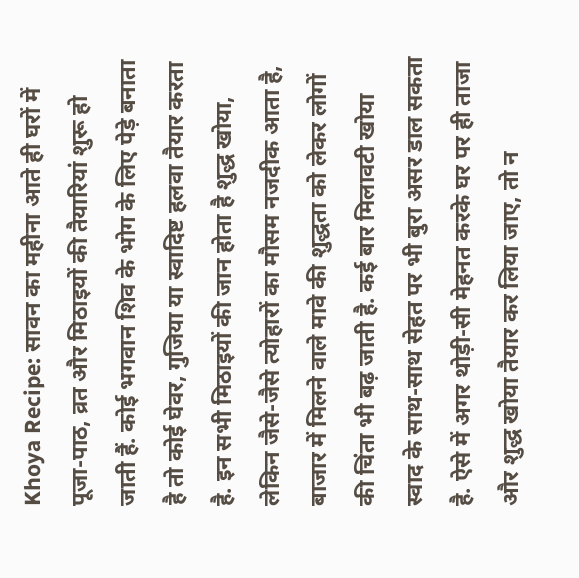Khoya Recipe: सावन का महीना आते ही घरों में पूजा-पाठ, व्रत और मिठाइयों की तैयारियां शुरू हो जाती हैं. कोई भगवान शिव के भोग के लिए पेड़े बनाता है तो कोई घेवर, गुजिया या स्वादिष्ट हलवा तैयार करता है. इन सभी मिठाइयों की जान होता है शुद्ध खोया, लेकिन जैसे-जैसे त्योहारों का मौसम नजदीक आता है, बाजार में मिलने वाले मावे की शुद्धता को लेकर लोगों की चिंता भी बढ़ जाती है. कई बार मिलावटी खोया स्वाद के साथ-साथ सेहत पर भी बुरा असर डाल सकता है. ऐसे में अगर थोड़ी-सी मेहनत करके घर पर ही ताजा और शुद्ध खोया तैयार कर लिया जाए, तो न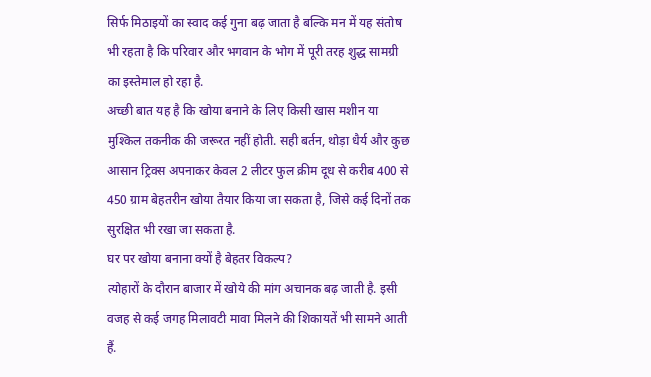सिर्फ मिठाइयों का स्वाद कई गुना बढ़ जाता है बल्कि मन में यह संतोष भी रहता है कि परिवार और भगवान के भोग में पूरी तरह शुद्ध सामग्री का इस्तेमाल हो रहा है.
अच्छी बात यह है कि खोया बनाने के लिए किसी खास मशीन या मुश्किल तकनीक की जरूरत नहीं होती. सही बर्तन, थोड़ा धैर्य और कुछ आसान ट्रिक्स अपनाकर केवल 2 लीटर फुल क्रीम दूध से करीब 400 से 450 ग्राम बेहतरीन खोया तैयार किया जा सकता है, जिसे कई दिनों तक सुरक्षित भी रखा जा सकता है.
घर पर खोया बनाना क्यों है बेहतर विकल्प?
त्योहारों के दौरान बाजार में खोये की मांग अचानक बढ़ जाती है. इसी वजह से कई जगह मिलावटी मावा मिलने की शिकायतें भी सामने आती हैं.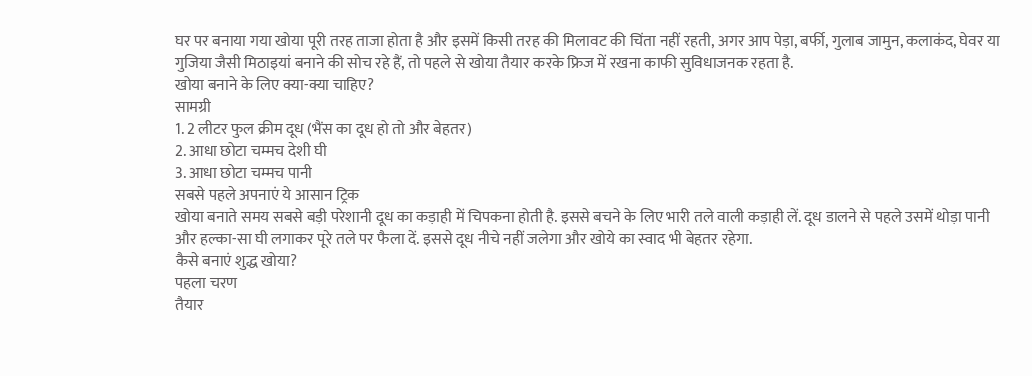घर पर बनाया गया खोया पूरी तरह ताजा होता है और इसमें किसी तरह की मिलावट की चिंता नहीं रहती, अगर आप पेड़ा, बर्फी, गुलाब जामुन, कलाकंद, घेवर या गुजिया जैसी मिठाइयां बनाने की सोच रहे हैं, तो पहले से खोया तैयार करके फ्रिज में रखना काफी सुविधाजनक रहता है.
खोया बनाने के लिए क्या-क्या चाहिए?
सामग्री
1. 2 लीटर फुल क्रीम दूध (भैंस का दूध हो तो और बेहतर)
2. आधा छोटा चम्मच देशी घी
3. आधा छोटा चम्मच पानी
सबसे पहले अपनाएं ये आसान ट्रिक
खोया बनाते समय सबसे बड़ी परेशानी दूध का कड़ाही में चिपकना होती है. इससे बचने के लिए भारी तले वाली कड़ाही लें. दूध डालने से पहले उसमें थोड़ा पानी और हल्का-सा घी लगाकर पूरे तले पर फैला दें. इससे दूध नीचे नहीं जलेगा और खोये का स्वाद भी बेहतर रहेगा.
कैसे बनाएं शुद्ध खोया?
पहला चरण
तैयार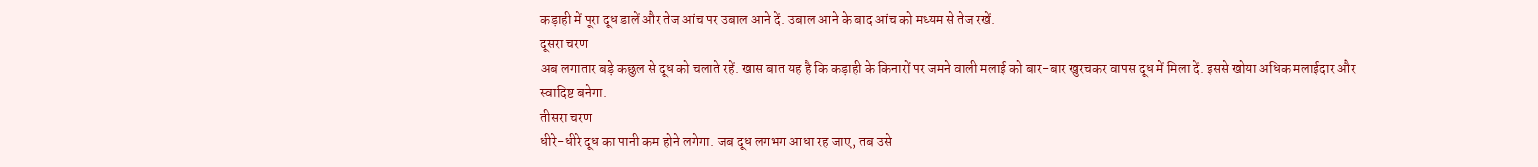कड़ाही में पूरा दूध डालें और तेज आंच पर उबाल आने दें. उबाल आने के बाद आंच को मध्यम से तेज रखें.
दूसरा चरण
अब लगातार बड़े कछुल से दूध को चलाते रहें. खास बात यह है कि कड़ाही के किनारों पर जमने वाली मलाई को बार-बार खुरचकर वापस दूध में मिला दें. इससे खोया अधिक मलाईदार और स्वादिष्ट बनेगा.
तीसरा चरण
धीरे-धीरे दूध का पानी कम होने लगेगा. जब दूध लगभग आधा रह जाए, तब उसे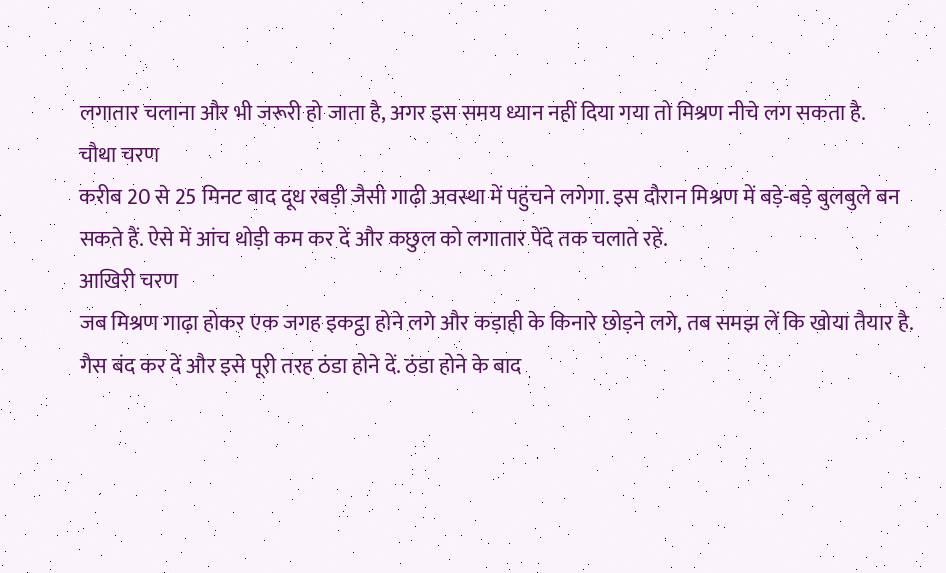लगातार चलाना और भी जरूरी हो जाता है, अगर इस समय ध्यान नहीं दिया गया तो मिश्रण नीचे लग सकता है.
चौथा चरण
करीब 20 से 25 मिनट बाद दूध रबड़ी जैसी गाढ़ी अवस्था में पहुंचने लगेगा. इस दौरान मिश्रण में बड़े-बड़े बुलबुले बन सकते हैं. ऐसे में आंच थोड़ी कम कर दें और कछुल को लगातार पेंदे तक चलाते रहें.
आखिरी चरण
जब मिश्रण गाढ़ा होकर एक जगह इकट्ठा होने लगे और कड़ाही के किनारे छोड़ने लगे, तब समझ लें कि खोया तैयार है. गैस बंद कर दें और इसे पूरी तरह ठंडा होने दें. ठंडा होने के बाद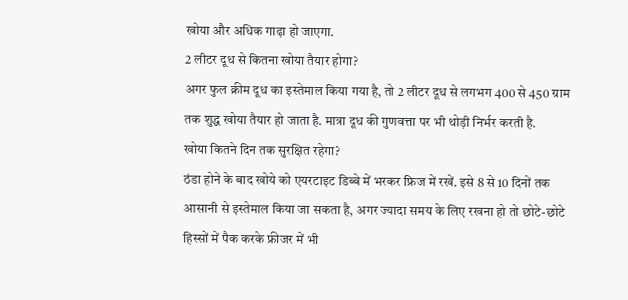खोया और अधिक गाढ़ा हो जाएगा.
2 लीटर दूध से कितना खोया तैयार होगा?
अगर फुल क्रीम दूध का इस्तेमाल किया गया है, तो 2 लीटर दूध से लगभग 400 से 450 ग्राम तक शुद्ध खोया तैयार हो जाता है. मात्रा दूध की गुणवत्ता पर भी थोड़ी निर्भर करती है.
खोया कितने दिन तक सुरक्षित रहेगा?
ठंडा होने के बाद खोये को एयरटाइट डिब्बे में भरकर फ्रिज में रखें. इसे 8 से 10 दिनों तक आसानी से इस्तेमाल किया जा सकता है, अगर ज्यादा समय के लिए रखना हो तो छोटे-छोटे हिस्सों में पैक करके फ्रीजर में भी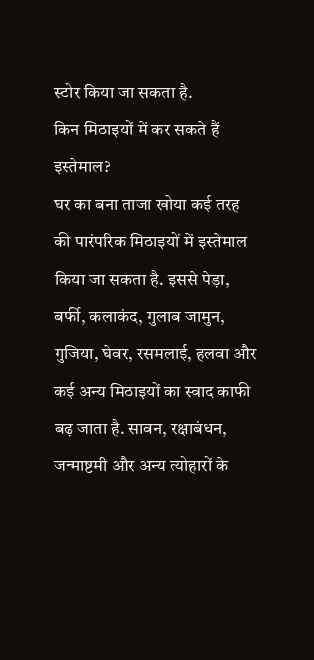स्टोर किया जा सकता है.
किन मिठाइयों में कर सकते हैं इस्तेमाल?
घर का बना ताजा खोया कई तरह की पारंपरिक मिठाइयों में इस्तेमाल किया जा सकता है. इससे पेड़ा, बर्फी, कलाकंद, गुलाब जामुन, गुजिया, घेवर, रसमलाई, हलवा और कई अन्य मिठाइयों का स्वाद काफी बढ़ जाता है. सावन, रक्षाबंधन, जन्माष्टमी और अन्य त्योहारों के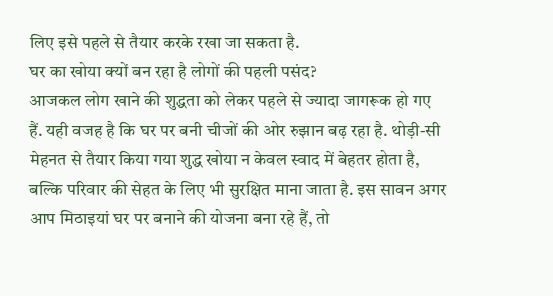लिए इसे पहले से तैयार करके रखा जा सकता है.
घर का खोया क्यों बन रहा है लोगों की पहली पसंद?
आजकल लोग खाने की शुद्धता को लेकर पहले से ज्यादा जागरूक हो गए हैं. यही वजह है कि घर पर बनी चीजों की ओर रुझान बढ़ रहा है. थोड़ी-सी मेहनत से तैयार किया गया शुद्ध खोया न केवल स्वाद में बेहतर होता है, बल्कि परिवार की सेहत के लिए भी सुरक्षित माना जाता है. इस सावन अगर आप मिठाइयां घर पर बनाने की योजना बना रहे हैं, तो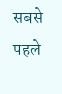सबसे पहले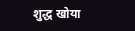शुद्ध खोया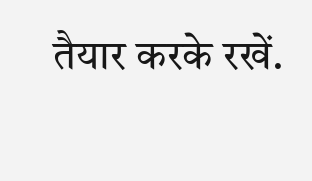तैयार करके रखें.